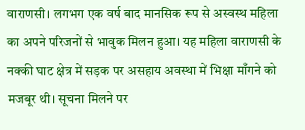वाराणसी। लगभग एक वर्ष बाद मानसिक रूप से अस्वस्थ महिला का अपने परिजनों से भावुक मिलन हुआ। यह महिला वाराणसी के नक्की घाट क्षेत्र में सड़क पर असहाय अवस्था में भिक्षा माँगने को मजबूर थी। सूचना मिलने पर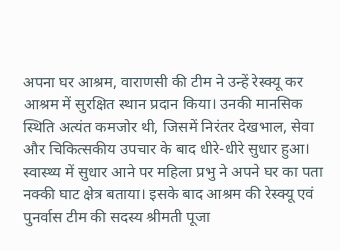अपना घर आश्रम, वाराणसी की टीम ने उन्हें रेस्क्यू कर आश्रम में सुरक्षित स्थान प्रदान किया। उनकी मानसिक स्थिति अत्यंत कमजोर थी, जिसमें निरंतर देखभाल, सेवा और चिकित्सकीय उपचार के बाद धीरे-धीरे सुधार हुआ। स्वास्थ्य में सुधार आने पर महिला प्रभु ने अपने घर का पता नक्की घाट क्षेत्र बताया। इसके बाद आश्रम की रेस्क्यू एवं पुनर्वास टीम की सदस्य श्रीमती पूजा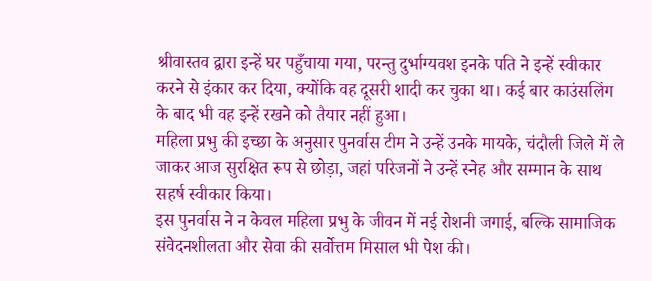श्रीवास्तव द्वारा इन्हें घर पहुँचाया गया, परन्तु दुर्भाग्यवश इनके पति ने इन्हें स्वीकार करने से इंकार कर दिया, क्योंकि वह दूसरी शादी कर चुका था। कई बार काउंसलिंग के बाद भी वह इन्हें रखने को तैयार नहीं हुआ।
महिला प्रभु की इच्छा के अनुसार पुनर्वास टीम ने उन्हें उनके मायके, चंदौली जिले में ले जाकर आज सुरक्षित रूप से छोड़ा, जहां परिजनों ने उन्हें स्नेह और सम्मान के साथ सहर्ष स्वीकार किया।
इस पुनर्वास ने न केवल महिला प्रभु के जीवन में नई रोशनी जगाई, बल्कि सामाजिक संवेदनशीलता और सेवा की सर्वोत्तम मिसाल भी पेश की।